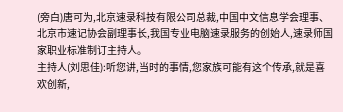(旁白)唐可为,北京速录科技有限公司总裁,中国中文信息学会理事、北京市速记协会副理事长,我国专业电脑速录服务的创始人,速录师国家职业标准制订主持人。
主持人(刘思佳):听您讲,当时的事情,您家族可能有这个传承,就是喜欢创新,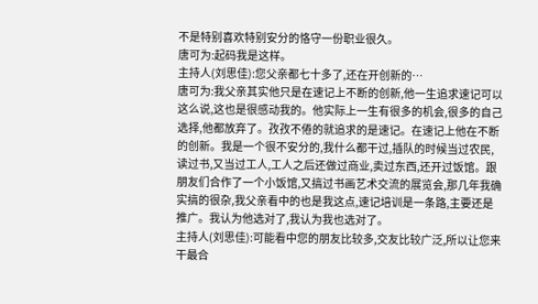不是特别喜欢特别安分的恪守一份职业很久。
唐可为:起码我是这样。
主持人(刘思佳):您父亲都七十多了,还在开创新的…
唐可为:我父亲其实他只是在速记上不断的创新,他一生追求速记可以这么说,这也是很感动我的。他实际上一生有很多的机会,很多的自己选择,他都放弃了。孜孜不倦的就追求的是速记。在速记上他在不断的创新。我是一个很不安分的,我什么都干过,插队的时候当过农民,读过书,又当过工人,工人之后还做过商业,卖过东西,还开过饭馆。跟朋友们合作了一个小饭馆,又搞过书画艺术交流的展览会,那几年我确实搞的很杂,我父亲看中的也是我这点,速记培训是一条路,主要还是推广。我认为他选对了,我认为我也选对了。
主持人(刘思佳):可能看中您的朋友比较多,交友比较广泛,所以让您来干最合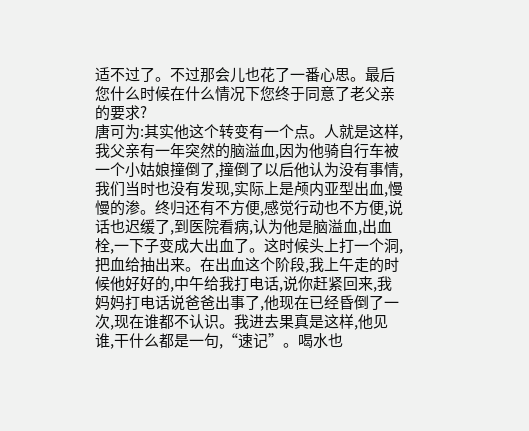适不过了。不过那会儿也花了一番心思。最后您什么时候在什么情况下您终于同意了老父亲的要求?
唐可为:其实他这个转变有一个点。人就是这样,我父亲有一年突然的脑溢血,因为他骑自行车被一个小姑娘撞倒了,撞倒了以后他认为没有事情,我们当时也没有发现,实际上是颅内亚型出血,慢慢的渗。终归还有不方便,感觉行动也不方便,说话也迟缓了,到医院看病,认为他是脑溢血,出血栓,一下子变成大出血了。这时候头上打一个洞,把血给抽出来。在出血这个阶段,我上午走的时候他好好的,中午给我打电话,说你赶紧回来,我妈妈打电话说爸爸出事了,他现在已经昏倒了一次,现在谁都不认识。我进去果真是这样,他见谁,干什么都是一句,“速记”。喝水也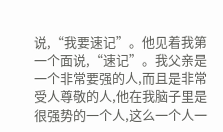说,“我要速记”。他见着我第一个面说,“速记”。我父亲是一个非常要强的人,而且是非常受人尊敬的人,他在我脑子里是很强势的一个人,这么一个人一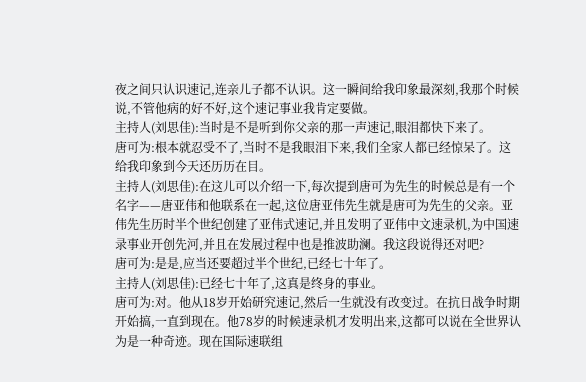夜之间只认识速记,连亲儿子都不认识。这一瞬间给我印象最深刻,我那个时候说,不管他病的好不好,这个速记事业我肯定要做。
主持人(刘思佳):当时是不是听到你父亲的那一声速记,眼泪都快下来了。
唐可为:根本就忍受不了,当时不是我眼泪下来,我们全家人都已经惊呆了。这给我印象到今天还历历在目。
主持人(刘思佳):在这儿可以介绍一下,每次提到唐可为先生的时候总是有一个名字——唐亚伟和他联系在一起,这位唐亚伟先生就是唐可为先生的父亲。亚伟先生历时半个世纪创建了亚伟式速记,并且发明了亚伟中文速录机,为中国速录事业开创先河,并且在发展过程中也是推波助澜。我这段说得还对吧?
唐可为:是是,应当还要超过半个世纪,已经七十年了。
主持人(刘思佳):已经七十年了,这真是终身的事业。
唐可为:对。他从18岁开始研究速记,然后一生就没有改变过。在抗日战争时期开始搞,一直到现在。他78岁的时候速录机才发明出来,这都可以说在全世界认为是一种奇迹。现在国际速联组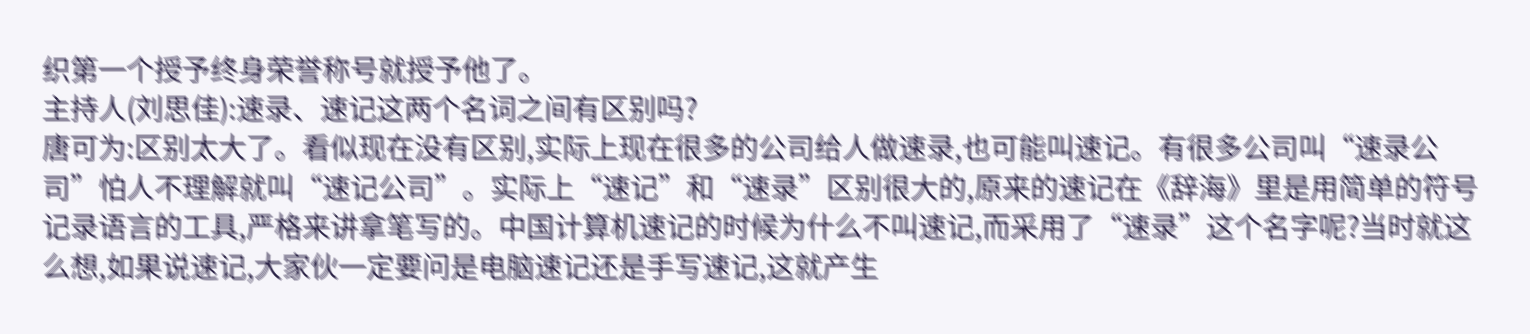织第一个授予终身荣誉称号就授予他了。
主持人(刘思佳):速录、速记这两个名词之间有区别吗?
唐可为:区别太大了。看似现在没有区别,实际上现在很多的公司给人做速录,也可能叫速记。有很多公司叫“速录公司”怕人不理解就叫“速记公司”。实际上“速记”和“速录”区别很大的,原来的速记在《辞海》里是用简单的符号记录语言的工具,严格来讲拿笔写的。中国计算机速记的时候为什么不叫速记,而采用了“速录”这个名字呢?当时就这么想,如果说速记,大家伙一定要问是电脑速记还是手写速记,这就产生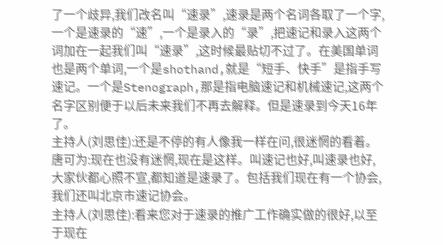了一个歧异,我们改名叫“速录”,速录是两个名词各取了一个字,一个是速录的“速”,一个是录入的“录”,把速记和录入这两个词加在一起我们叫“速录”,这时候最贴切不过了。在美国单词也是两个单词,一个是shothand,就是“短手、快手”是指手写速记。一个是Stenograph,那是指电脑速记和机械速记,这两个名字区别便于以后未来我们不再去解释。但是速录到今天16年了。
主持人(刘思佳):还是不停的有人像我一样在问,很迷惘的看着。
唐可为:现在也没有迷惘,现在是这样。叫速记也好,叫速录也好,大家伙都心照不宣,都知道是速录了。包括我们现在有一个协会,我们还叫北京市速记协会。
主持人(刘思佳):看来您对于速录的推广工作确实做的很好,以至于现在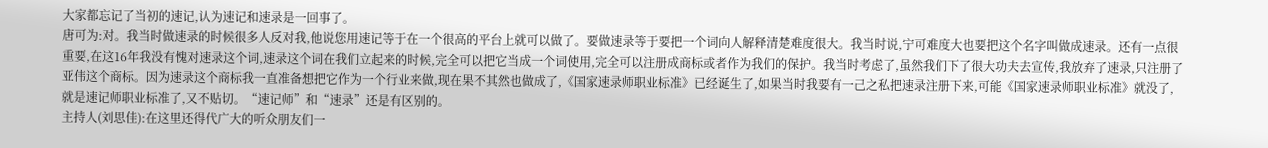大家都忘记了当初的速记,认为速记和速录是一回事了。
唐可为:对。我当时做速录的时候很多人反对我,他说您用速记等于在一个很高的平台上就可以做了。要做速录等于要把一个词向人解释清楚难度很大。我当时说,宁可难度大也要把这个名字叫做成速录。还有一点很重要,在这16年我没有愧对速录这个词,速录这个词在我们立起来的时候,完全可以把它当成一个词使用,完全可以注册成商标或者作为我们的保护。我当时考虑了,虽然我们下了很大功夫去宣传,我放弃了速录,只注册了亚伟这个商标。因为速录这个商标我一直准备想把它作为一个行业来做,现在果不其然也做成了,《国家速录师职业标准》已经诞生了,如果当时我要有一己之私把速录注册下来,可能《国家速录师职业标准》就没了,就是速记师职业标准了,又不贴切。“速记师”和“速录”还是有区别的。
主持人(刘思佳):在这里还得代广大的听众朋友们一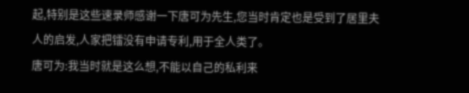起,特别是这些速录师感谢一下唐可为先生,您当时肯定也是受到了居里夫人的启发,人家把镭没有申请专利,用于全人类了。
唐可为:我当时就是这么想,不能以自己的私利来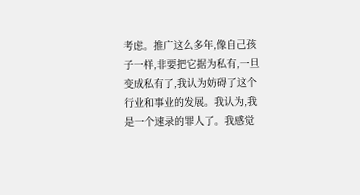考虑。推广这么多年,像自己孩子一样,非要把它据为私有,一旦变成私有了,我认为妨碍了这个行业和事业的发展。我认为,我是一个速录的罪人了。我感觉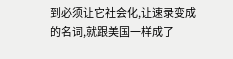到必须让它社会化,让速录变成的名词,就跟美国一样成了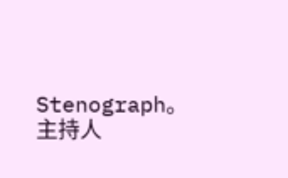Stenograph。
主持人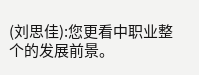(刘思佳):您更看中职业整个的发展前景。